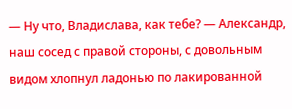— Ну что, Владислава, как тебе? — Александр, наш сосед с правой стороны, с довольным видом хлопнул ладонью по лакированной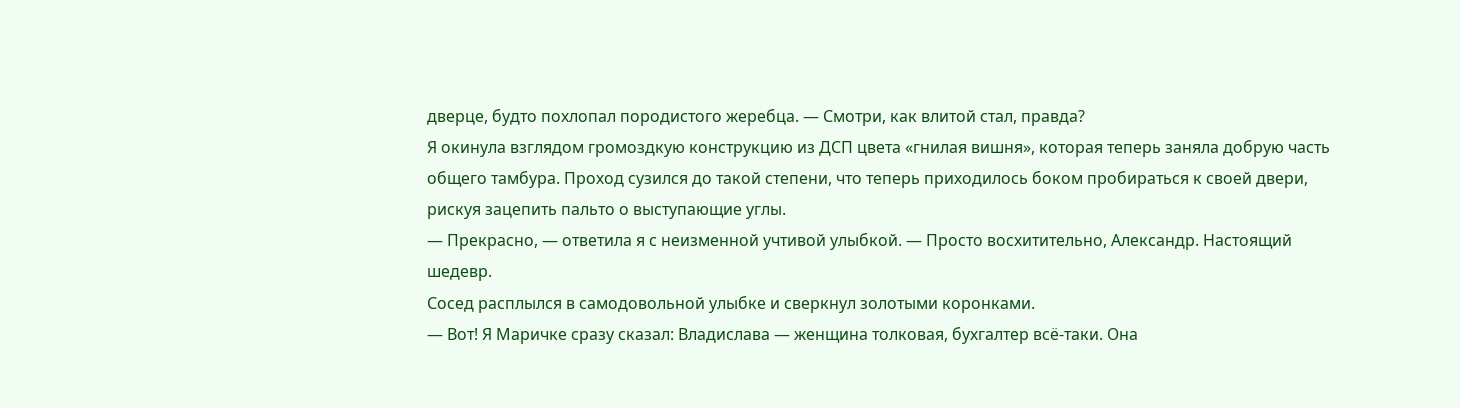дверце, будто похлопал породистого жеребца. — Смотри, как влитой стал, правда?
Я окинула взглядом громоздкую конструкцию из ДСП цвета «гнилая вишня», которая теперь заняла добрую часть общего тамбура. Проход сузился до такой степени, что теперь приходилось боком пробираться к своей двери, рискуя зацепить пальто о выступающие углы.
— Прекрасно, — ответила я с неизменной учтивой улыбкой. — Просто восхитительно, Александр. Настоящий шедевр.
Сосед расплылся в самодовольной улыбке и сверкнул золотыми коронками.
— Вот! Я Маричке сразу сказал: Владислава — женщина толковая, бухгалтер всё-таки. Она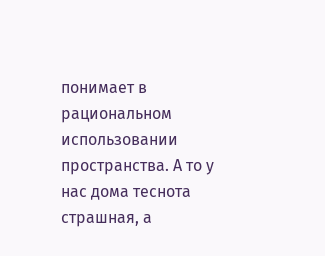понимает в рациональном использовании пространства. А то у нас дома теснота страшная, а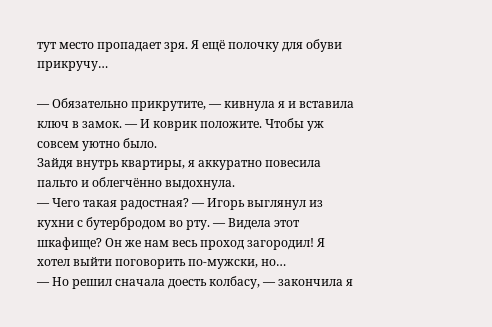тут место пропадает зря. Я ещё полочку для обуви прикручу…

— Обязательно прикрутите, — кивнула я и вставила ключ в замок. — И коврик положите. Чтобы уж совсем уютно было.
Зайдя внутрь квартиры, я аккуратно повесила пальто и облегчённо выдохнула.
— Чего такая радостная? — Игорь выглянул из кухни с бутербродом во рту. — Видела этот шкафище? Он же нам весь проход загородил! Я хотел выйти поговорить по-мужски, но…
— Но решил сначала доесть колбасу, — закончила я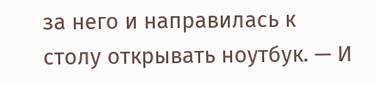за него и направилась к столу открывать ноутбук. — И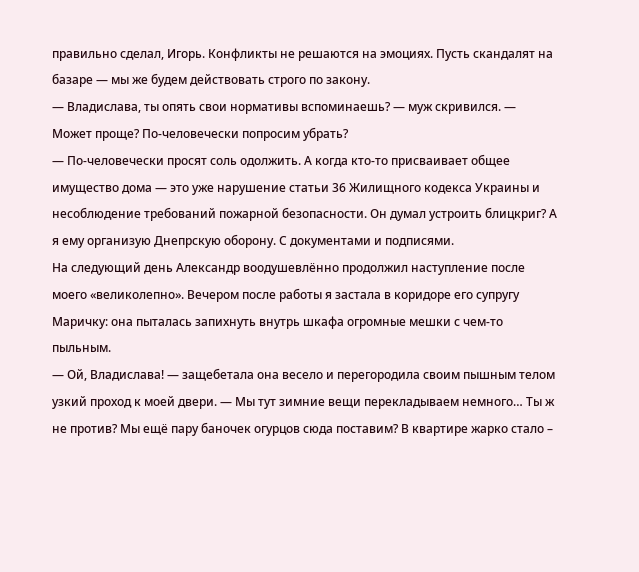правильно сделал, Игорь. Конфликты не решаются на эмоциях. Пусть скандалят на базаре — мы же будем действовать строго по закону.
— Владислава, ты опять свои нормативы вспоминаешь? — муж скривился. — Может проще? По-человечески попросим убрать?
— По-человечески просят соль одолжить. А когда кто-то присваивает общее имущество дома — это уже нарушение статьи 36 Жилищного кодекса Украины и несоблюдение требований пожарной безопасности. Он думал устроить блицкриг? А я ему организую Днепрскую оборону. С документами и подписями.
На следующий день Александр воодушевлённо продолжил наступление после моего «великолепно». Вечером после работы я застала в коридоре его супругу Маричку: она пыталась запихнуть внутрь шкафа огромные мешки с чем-то пыльным.
— Ой, Владислава! — защебетала она весело и перегородила своим пышным телом узкий проход к моей двери. — Мы тут зимние вещи перекладываем немного… Ты ж не против? Мы ещё пару баночек огурцов сюда поставим? В квартире жарко стало –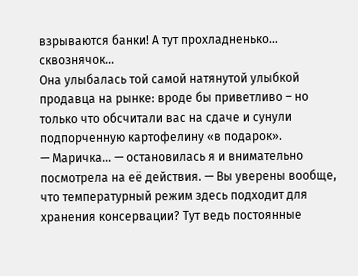взрываются банки! А тут прохладненько… сквознячок…
Она улыбалась той самой натянутой улыбкой продавца на рынке: вроде бы приветливо – но только что обсчитали вас на сдаче и сунули подпорченную картофелину «в подарок».
— Маричка… — остановилась я и внимательно посмотрела на её действия. — Вы уверены вообще, что температурный режим здесь подходит для хранения консервации? Тут ведь постоянные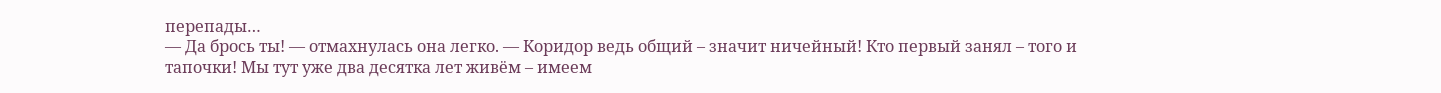перепады…
— Да брось ты! — отмахнулась она легко. — Коридор ведь общий – значит ничейный! Кто первый занял – того и тапочки! Мы тут уже два десятка лет живём – имеем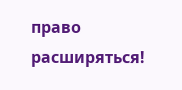право расширяться!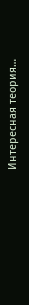Интересная теория…